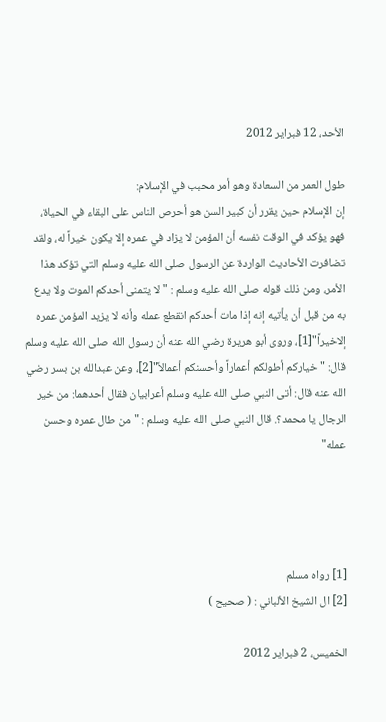الأحد، 12 فبراير 2012

طول العمر من السعادة وهو أمر محبب في الإسلام:
إن الإسلام حين يقرر أن كبير السن هو أحرص الناس على البقاء في الحياة، فهو يؤكد في الوقت نفسه أن المؤمن لا يزاد في عمره إلا يكون خيراً له، ولقد تضافرت الأحاديث الواردة عن الرسول صلى الله عليه وسلم التي تؤكد هذا الأمر، ومن ذلك قوله صلى الله عليه وسلم : "لا يتمنى أحدكم الموت ولا يدع به من قبل أن يأتيه إنه إذا مات أحدكم انقطع عمله وأنه لا يزيد المؤمن عمره إلاخيراً"[1]، وروى أبو هريرة رضي الله عنه أن رسول الله صلى الله عليه وسلم قال: "خياركم أطولكم أعماراً وأحسنكم أعمالاً"[2]، وعن عبدالله بن بسر رضي الله عنه قال: أتى النبي صلى الله عليه وسلم أعرابيان فقال أحدهما: من خير الرجال يا محمد؟. قال النبي صلى الله عليه وسلم : "من طال عمره وحسن عمله"




[1] رواه مسلم
[2] ال الشيخ الألباني : ( صحيح )

الخميس، 2 فبراير 2012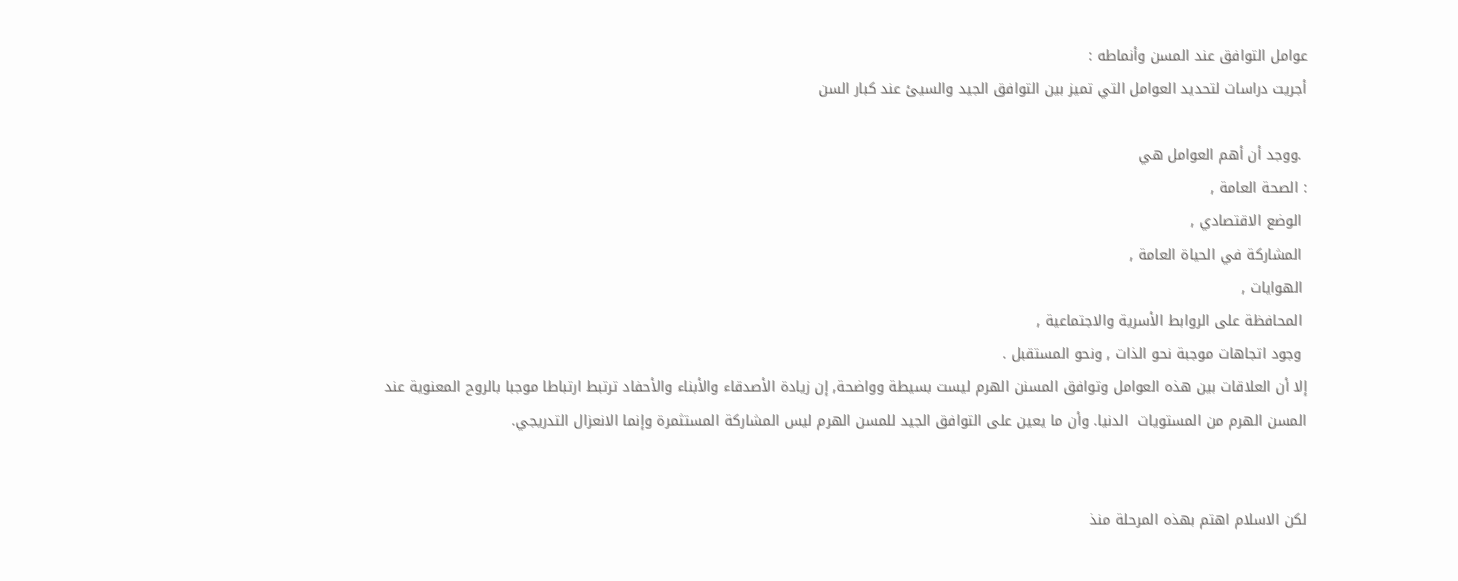عوامل التوافق عند المسن وأنماطه :
أجريت دراسات لتحديد العوامل التي تميز بين التوافق الجيد والسيئ عند كبار السن

 .ووجد أن أهم العوامل هي
: الصحة العامة ,
 الوضع الاقتصادي ,
 المشاركة في الحياة العامة ,
 الهوايات ,
 المحافظة على الروابط الأسرية والاجتماعية ,
 وجود اتجاهات موجبة نحو الذات , ونحو المستقبل .
إلا أن العلاقات بين هذه العوامل وتوافق المسنن الهرم ليست بسيطة وواضحة, إن زيادة الأصدقاء والأبناء والأحفاد ترتبط ارتباطا موجبا بالروح المعنوية عند المسن الهرم من المستويات  الدنيا. وأن ما يعين على التوافق الجيد للمسن الهرم ليس المشاركة المستثمرة وإنما الانعزال التدريجي.


لكن الاسلام اهتم بهذه المرحلة منذ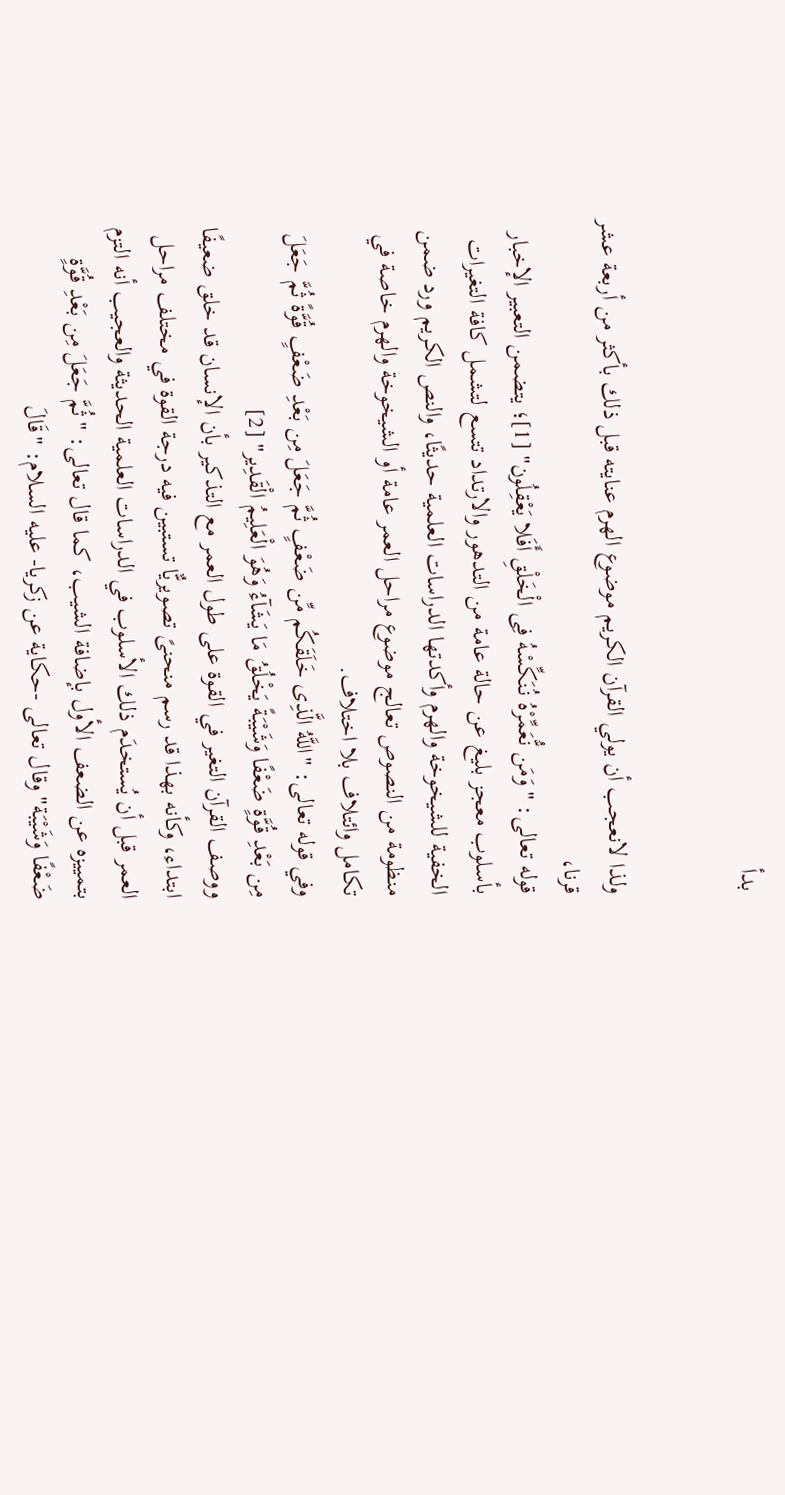بدأ


ولذا لانعجب أن يولي القرآن الكريم موضوع الهرم عنايته قبل ذلك بأكثر من أربعة عشر قرنا،
قوله تعالى: "وَمَن نُّعَمِّرْهُ نُنَكِّسْهُ فِى الْخَلْقِ أَفَلا يَعْقِلُون" [1]؛ يتضمن التعبير الإخبار بأسلوب معجز بليغ عن حالة عامة من التدهور والارتداد تتسع لتشمل كافة التغيرات الخفية للشيخوخة والهرم وأكدتها الدراسات العلمية حديثًا، والنص الكريم ورد ضمن منظومة من النصوص تعالج موضوع مراحل العمر عامة أو الشيخوخة والهرم خاصة في تكامل وائتلاف بلا اختلاف.
وفي قوله تعالى: "اللَّهُ الَّذِى خَلَقَكُم مِّن ضَعْفٍ ثُمَّ جَعَلَ مِن بَعْدِ ضَعْفٍ قُوَّةً ثُمَّ جَعَلَ مِن بَعْدِ قُوَّةٍ ضَعْفًا وَشَيْبَةً يَخْلُقُ مَا يَشَآءُ وَهُوَ الْعَلِيمُ الْقَدِير" [2]
ووصف القرآن التغير في القوة على طول العمر مع التذكير بأن الإنسان قد خلق ضعيفًا ابتداء، وكأنه بهذا قد رسم منحنىً تصويريٌّا تستبين فيه درجة القوة في مختلف مراحل العمر قبل أن يُستخدَم ذلك الأسلوب في الدراسات العلمية الحديثة والعجيب أنه التزم بتمييزه عن الضعف الأول بإضافة الشيب، كما قال تعالى: "ثُمَّ جَعَلَ مِن بَعْدِ قُوَّةٍ ضَعْفًا وَشَيْبَة" وقال تعالى -حكاية عن زكريا- عليه السلام: "قَالَ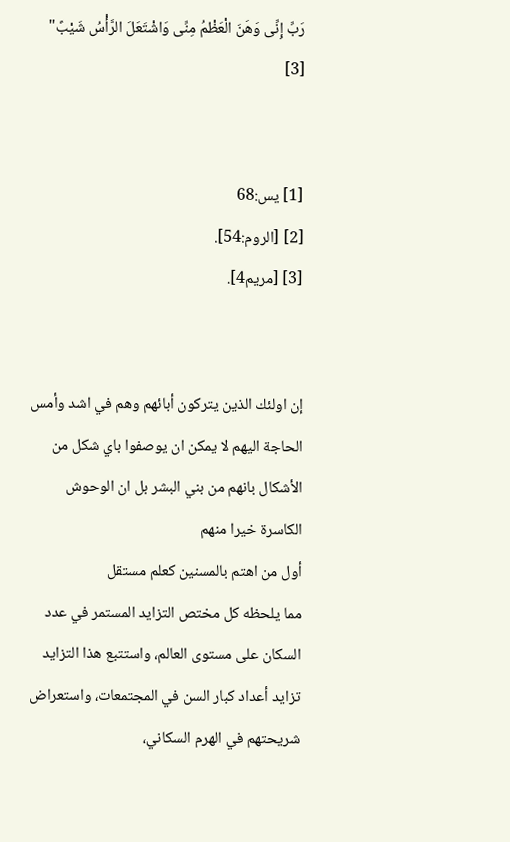رَبِّ إِنِّى وَهَنَ الْعَظْمُ مِنِّى وَاشْتَعَلَ الرَّأْسُ شَيْبً" [3]


[1] يس:68
[2] [الروم:54].
[3] [مريم4].


إن اولئك الذين يتركون أبائهم وهم في اشد وأمس الحاجة اليهم لا يمكن ان يوصفوا باي شكل من الأشكال بانهم من بني البشر بل ان الوحوش الكاسرة خيرا منهم
أول من اهتم بالمسنين كعلم مستقل
مما يلحظه كل مختص التزايد المستمر في عدد السكان على مستوى العالم، واستتبع هذا التزايد تزايد أعداد كبار السن في المجتمعات، واستعراض شريحتهم في الهرم السكاني،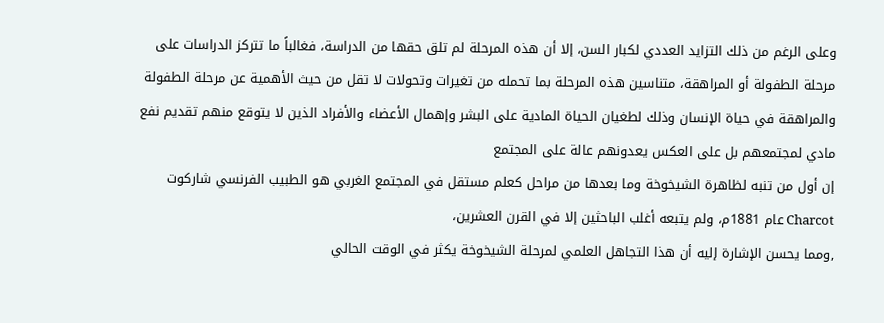وعلى الرغم من ذلك التزايد العددي لكبار السن، إلا أن هذه المرحلة لم تلق حقها من الدراسة، فغالباً ما تتركز الدراسات على مرحلة الطفولة أو المراهقة، متناسين هذه المرحلة بما تحمله من تغيرات وتحولات لا تقل من حيث الأهمية عن مرحلة الطفولة والمراهقة في حياة الإنسان وذلك لطغيان الحياة المادية على البشر وإهمال الأعضاء والأفراد الذين لا يتوقع منهم تقديم نفع مادي لمجتمعهم بل على العكس يعدونهم عالة على المجتمع
إن أول من تنبه لظاهرة الشيخوخة وما بعدها من مراحل كعلم مستقل في المجتمع الغربي هو الطبيب الفرنسي شاركوت Charcot عام 1881م، ولم يتبعه أغلب الباحثين إلا في القرن العشرين،
,ومما يحسن الإشارة إليه أن هذا التجاهل العلمي لمرحلة الشيخوخة يكثر في الوقت الحالي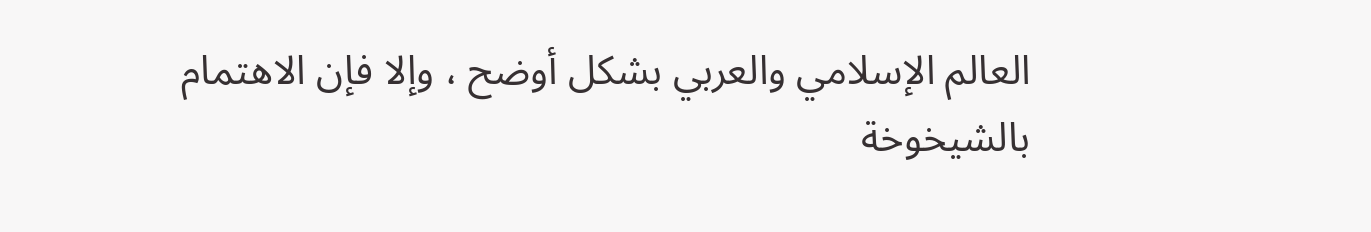العالم الإسلامي والعربي بشكل أوضح ، وإلا فإن الاهتمام بالشيخوخة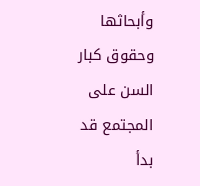وأبحاثها وحقوق كبار السن على المجتمع قد بدأ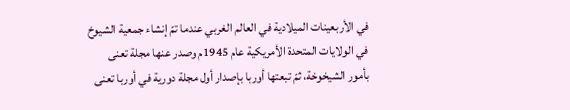في الأربعينات الميلادية في العالم الغربي عندما تمّ إنشاء جمعية الشيوخ في الولايات المتحدة الأمريكية عام 1945م وصدر عنها مجلة تعنى بأمور الشيخوخة، ثمّ تبعتها أوربا بإصدار أول مجلة دورية في أوربا تعنى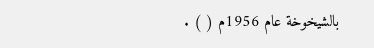بالشيخوخة عام 1956م ( ) .